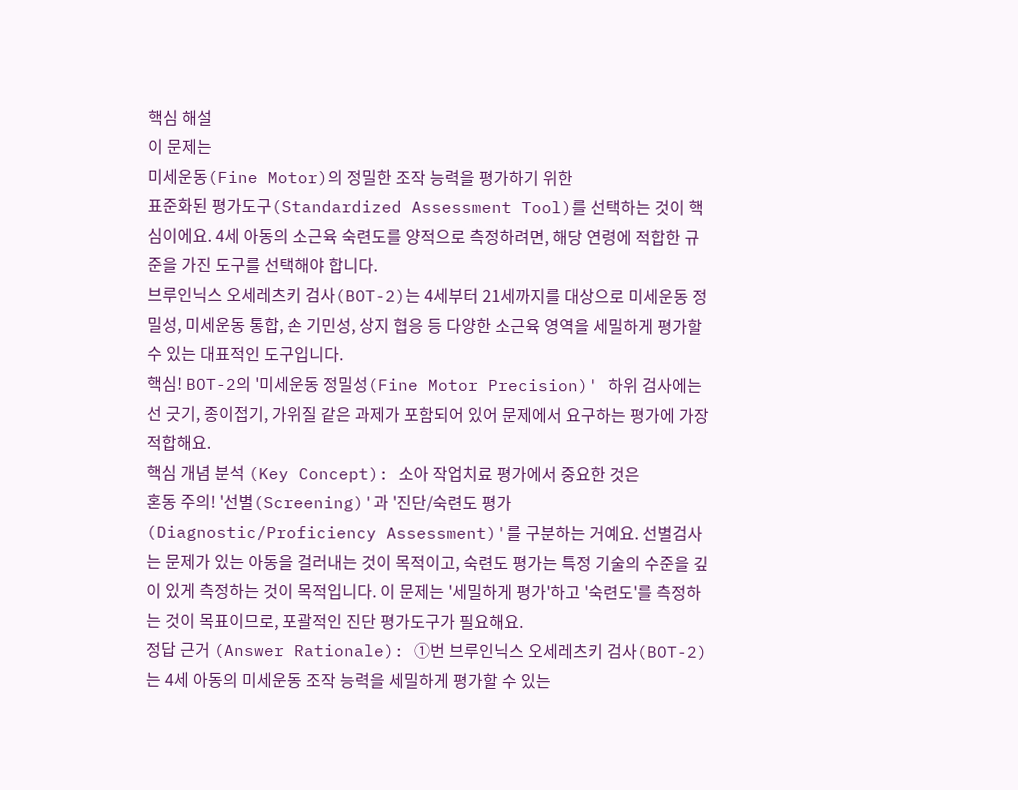핵심 해설
이 문제는
미세운동(Fine Motor)의 정밀한 조작 능력을 평가하기 위한
표준화된 평가도구(Standardized Assessment Tool)를 선택하는 것이 핵심이에요. 4세 아동의 소근육 숙련도를 양적으로 측정하려면, 해당 연령에 적합한 규준을 가진 도구를 선택해야 합니다.
브루인닉스 오세레츠키 검사(BOT-2)는 4세부터 21세까지를 대상으로 미세운동 정밀성, 미세운동 통합, 손 기민성, 상지 협응 등 다양한 소근육 영역을 세밀하게 평가할 수 있는 대표적인 도구입니다.
핵심! BOT-2의 '미세운동 정밀성(Fine Motor Precision)' 하위 검사에는 선 긋기, 종이접기, 가위질 같은 과제가 포함되어 있어 문제에서 요구하는 평가에 가장 적합해요.
핵심 개념 분석 (Key Concept): 소아 작업치료 평가에서 중요한 것은
혼동 주의! '선별(Screening)'과 '진단/숙련도 평가(Diagnostic/Proficiency Assessment)'를 구분하는 거예요. 선별검사는 문제가 있는 아동을 걸러내는 것이 목적이고, 숙련도 평가는 특정 기술의 수준을 깊이 있게 측정하는 것이 목적입니다. 이 문제는 '세밀하게 평가'하고 '숙련도'를 측정하는 것이 목표이므로, 포괄적인 진단 평가도구가 필요해요.
정답 근거 (Answer Rationale): ①번 브루인닉스 오세레츠키 검사(BOT-2)는 4세 아동의 미세운동 조작 능력을 세밀하게 평가할 수 있는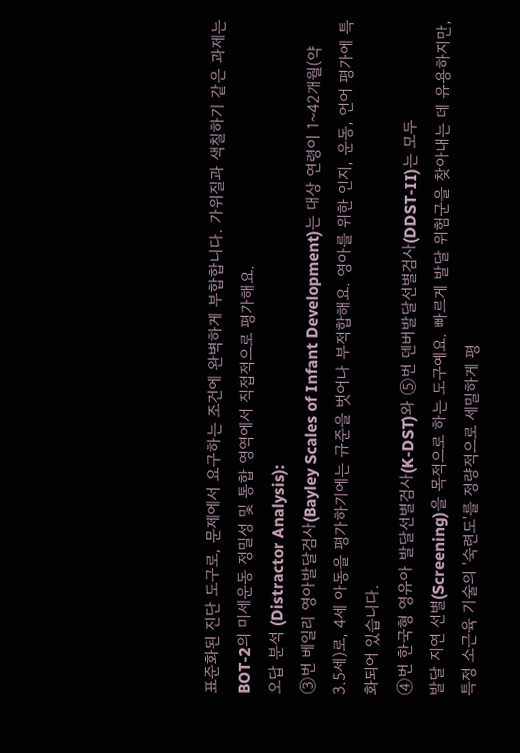표준화된 진단 도구로, 문제에서 요구하는 조건에 완벽하게 부합합니다. 가위질과 색칠하기 같은 과제는 BOT-2의 미세운동 정밀성 및 통합 영역에서 직접적으로 평가해요.
오답 분석 (Distractor Analysis):
③번 베일리 영아발달검사(Bayley Scales of Infant Development)는 대상 연령이 1~42개월(약 3.5세)로, 4세 아동을 평가하기에는 규준을 벗어나 부적합해요. 영아를 위한 인지, 운동, 언어 평가에 특화되어 있습니다.
④번 한국형 영유아 발달선별검사(K-DST)와 ⑤번 덴버발달선별검사(DDST-II)는 모두
발달 지연 선별(Screening)을 목적으로 하는 도구예요. 빠르게 발달 위험군을 찾아내는 데 유용하지만, 특정 소근육 기술의 '숙련도'를 정량적으로 세밀하게 평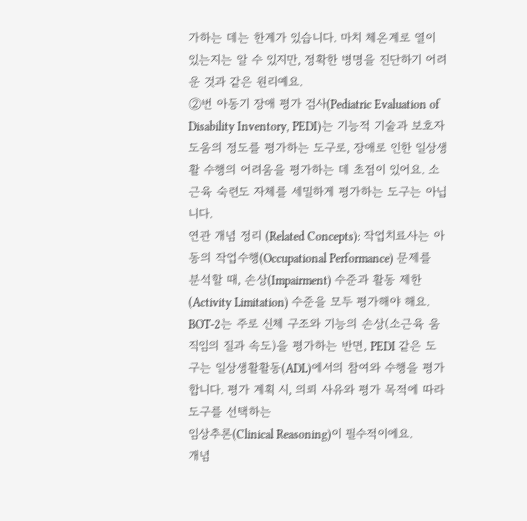가하는 데는 한계가 있습니다. 마치 체온계로 열이 있는지는 알 수 있지만, 정확한 병명을 진단하기 어려운 것과 같은 원리예요.
②번 아동기 장애 평가 검사(Pediatric Evaluation of Disability Inventory, PEDI)는 기능적 기술과 보호자 도움의 정도를 평가하는 도구로, 장애로 인한 일상생활 수행의 어려움을 평가하는 데 초점이 있어요. 소근육 숙련도 자체를 세밀하게 평가하는 도구는 아닙니다.
연관 개념 정리 (Related Concepts): 작업치료사는 아동의 작업수행(Occupational Performance) 문제를 분석할 때, 손상(Impairment) 수준과 활동 제한(Activity Limitation) 수준을 모두 평가해야 해요. BOT-2는 주로 신체 구조와 기능의 손상(소근육 움직임의 질과 속도)을 평가하는 반면, PEDI 같은 도구는 일상생활활동(ADL)에서의 참여와 수행을 평가합니다. 평가 계획 시, 의뢰 사유와 평가 목적에 따라 도구를 선택하는
임상추론(Clinical Reasoning)이 필수적이에요.
개념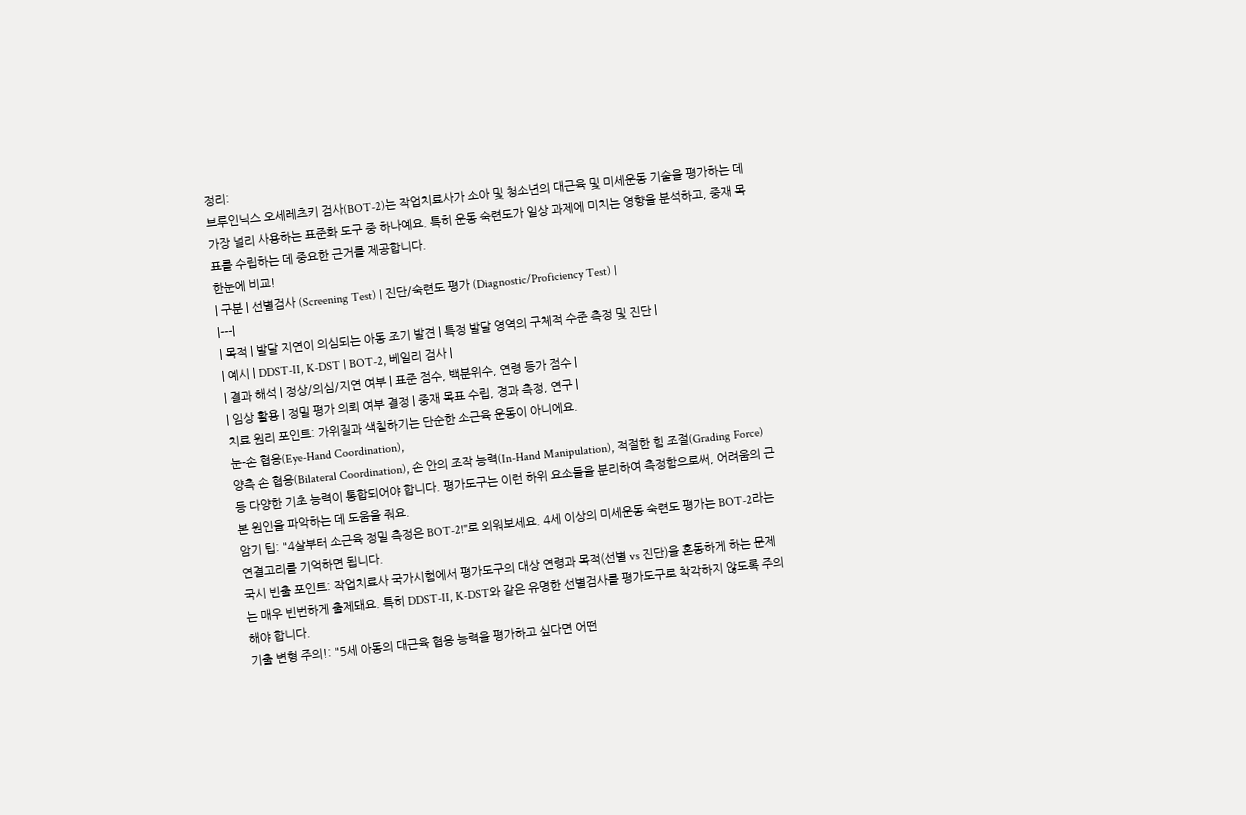정리:
브루인닉스 오세레츠키 검사(BOT-2)는 작업치료사가 소아 및 청소년의 대근육 및 미세운동 기술을 평가하는 데 가장 널리 사용하는 표준화 도구 중 하나예요. 특히 운동 숙련도가 일상 과제에 미치는 영향을 분석하고, 중재 목표를 수립하는 데 중요한 근거를 제공합니다.
한눈에 비교!
| 구분 | 선별검사 (Screening Test) | 진단/숙련도 평가 (Diagnostic/Proficiency Test) |
|---|
| 목적 | 발달 지연이 의심되는 아동 조기 발견 | 특정 발달 영역의 구체적 수준 측정 및 진단 |
| 예시 | DDST-II, K-DST | BOT-2, 베일리 검사 |
| 결과 해석 | 정상/의심/지연 여부 | 표준 점수, 백분위수, 연령 등가 점수 |
| 임상 활용 | 정밀 평가 의뢰 여부 결정 | 중재 목표 수립, 경과 측정, 연구 |
치료 원리 포인트: 가위질과 색칠하기는 단순한 소근육 운동이 아니에요.
눈-손 협응(Eye-Hand Coordination),
양측 손 협응(Bilateral Coordination), 손 안의 조작 능력(In-Hand Manipulation), 적절한 힘 조절(Grading Force) 등 다양한 기초 능력이 통합되어야 합니다. 평가도구는 이런 하위 요소들을 분리하여 측정함으로써, 어려움의 근본 원인을 파악하는 데 도움을 줘요.
암기 팁: "4살부터 소근육 정밀 측정은 BOT-2!"로 외워보세요. 4세 이상의 미세운동 숙련도 평가는 BOT-2라는 연결고리를 기억하면 됩니다.
국시 빈출 포인트: 작업치료사 국가시험에서 평가도구의 대상 연령과 목적(선별 vs 진단)을 혼동하게 하는 문제는 매우 빈번하게 출제돼요. 특히 DDST-II, K-DST와 같은 유명한 선별검사를 평가도구로 착각하지 않도록 주의해야 합니다.
기출 변형 주의!: "5세 아동의 대근육 협응 능력을 평가하고 싶다면 어떤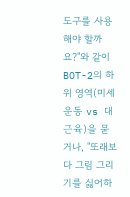도구를 사용해야 할까요?"와 같이 BOT-2의 하위 영역(미세운동 vs 대근육)을 묻거나, "또래보다 그림 그리기를 싫어하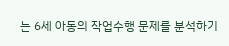는 6세 아동의 작업수행 문제를 분석하기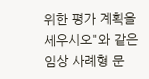위한 평가 계획을 세우시오"와 같은 임상 사례형 문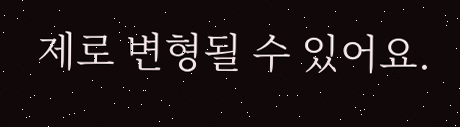제로 변형될 수 있어요.